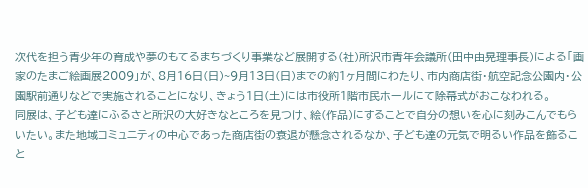次代を担う青少年の育成や夢のもてるまちづくり事業など展開する(社)所沢市青年会議所(田中由晃理事長)による「画家のたまご絵画展2009」が、8月16日(日)~9月13日(日)までの約1ヶ月間にわたり、市内商店街・航空記念公園内・公園駅前通りなどで実施されることになり、きょう1日(土)には市役所1階市民ホールにて除幕式がおこなわれる。
同展は、子ども達にふるさと所沢の大好きなところを見つけ、絵(作品)にすることで自分の想いを心に刻みこんでもらいたい。また地域コミュニティの中心であった商店街の衰退が懸念されるなか、子ども達の元気で明るい作品を飾ること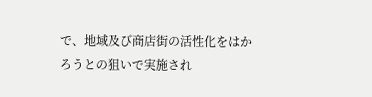で、地域及び商店街の活性化をはかろうとの狙いで実施され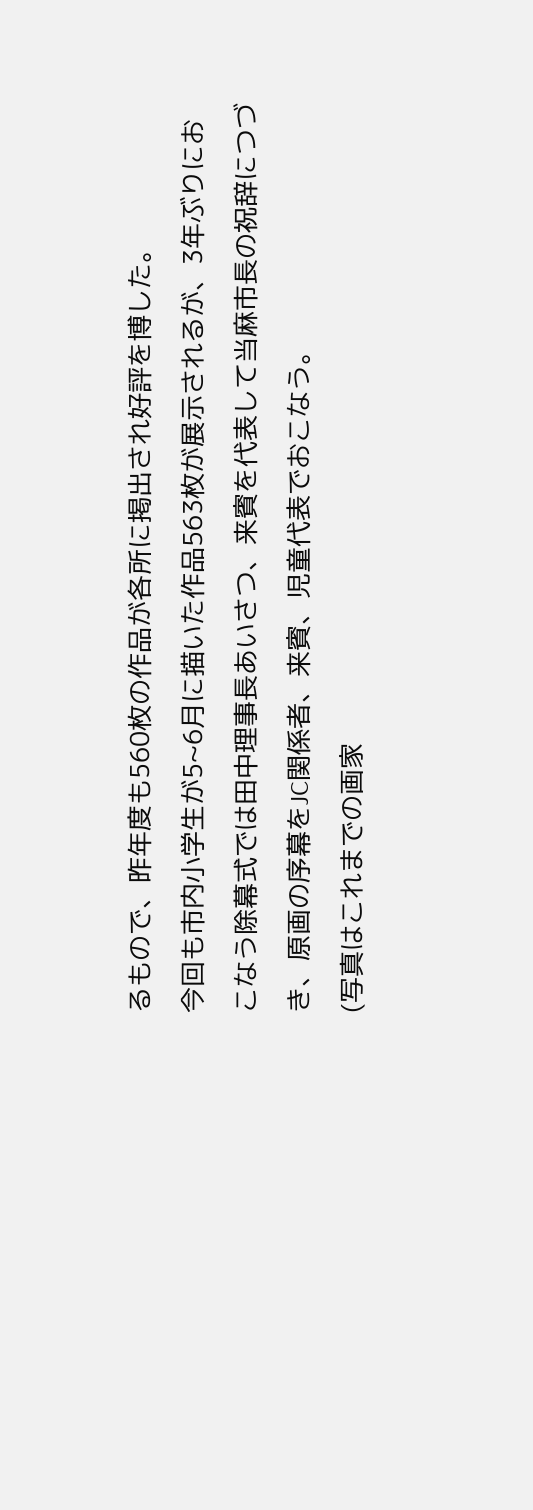るもので、昨年度も560枚の作品が各所に掲出され好評を博した。
今回も市内小学生が5~6月に描いた作品563枚が展示されるが、3年ぶりにおこなう除幕式では田中理事長あいさつ、来賓を代表して当麻市長の祝辞につづき、原画の序幕をJC関係者、来賓、児童代表でおこなう。
(写真はこれまでの画家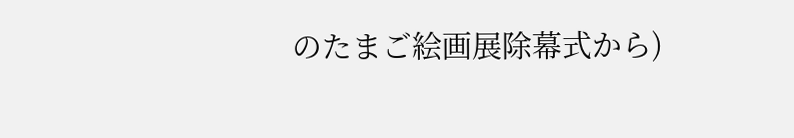のたまご絵画展除幕式から)